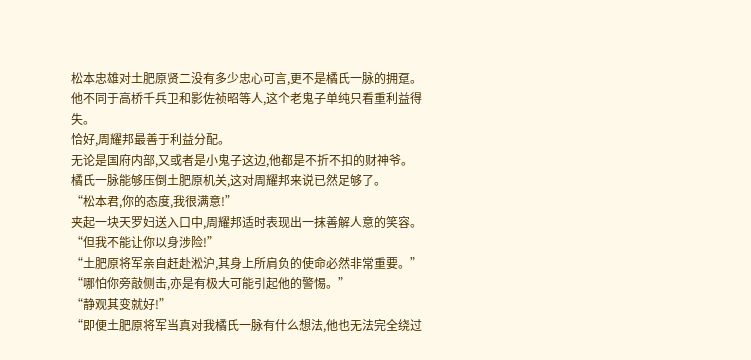松本忠雄对土肥原贤二没有多少忠心可言,更不是橘氏一脉的拥趸。
他不同于高桥千兵卫和影佐祯昭等人,这个老鬼子单纯只看重利益得失。
恰好,周耀邦最善于利益分配。
无论是国府内部,又或者是小鬼子这边,他都是不折不扣的财神爷。
橘氏一脉能够压倒土肥原机关,这对周耀邦来说已然足够了。
“松本君,你的态度,我很满意!”
夹起一块天罗妇送入口中,周耀邦适时表现出一抹善解人意的笑容。
“但我不能让你以身涉险!”
“土肥原将军亲自赶赴淞沪,其身上所肩负的使命必然非常重要。”
“哪怕你旁敲侧击,亦是有极大可能引起他的警惕。”
“静观其变就好!”
“即便土肥原将军当真对我橘氏一脉有什么想法,他也无法完全绕过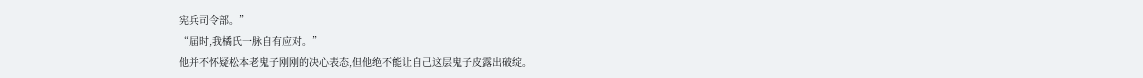宪兵司令部。”
“届时,我橘氏一脉自有应对。”
他并不怀疑松本老鬼子刚刚的决心表态,但他绝不能让自己这层鬼子皮露出破绽。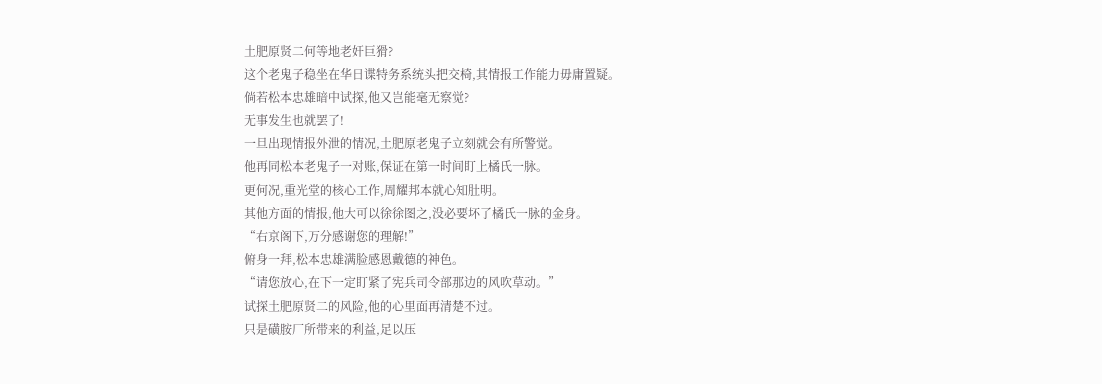土肥原贤二何等地老奸巨猾?
这个老鬼子稳坐在华日谍特务系统头把交椅,其情报工作能力毋庸置疑。
倘若松本忠雄暗中试探,他又岂能毫无察觉?
无事发生也就罢了!
一旦出现情报外泄的情况,土肥原老鬼子立刻就会有所警觉。
他再同松本老鬼子一对账,保证在第一时间盯上橘氏一脉。
更何况,重光堂的核心工作,周耀邦本就心知肚明。
其他方面的情报,他大可以徐徐图之,没必要坏了橘氏一脉的金身。
“右京阁下,万分感谢您的理解!”
俯身一拜,松本忠雄满脸感恩戴德的神色。
“请您放心,在下一定盯紧了宪兵司令部那边的风吹草动。”
试探土肥原贤二的风险,他的心里面再清楚不过。
只是磺胺厂所带来的利益,足以压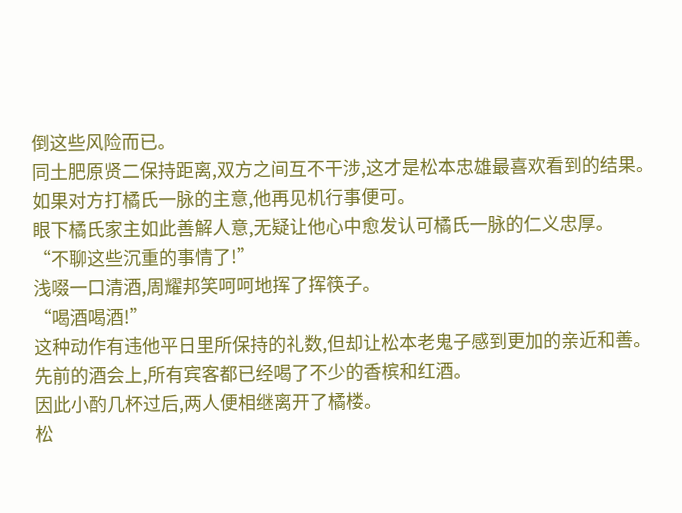倒这些风险而已。
同土肥原贤二保持距离,双方之间互不干涉,这才是松本忠雄最喜欢看到的结果。
如果对方打橘氏一脉的主意,他再见机行事便可。
眼下橘氏家主如此善解人意,无疑让他心中愈发认可橘氏一脉的仁义忠厚。
“不聊这些沉重的事情了!”
浅啜一口清酒,周耀邦笑呵呵地挥了挥筷子。
“喝酒喝酒!”
这种动作有违他平日里所保持的礼数,但却让松本老鬼子感到更加的亲近和善。
先前的酒会上,所有宾客都已经喝了不少的香槟和红酒。
因此小酌几杯过后,两人便相继离开了橘楼。
松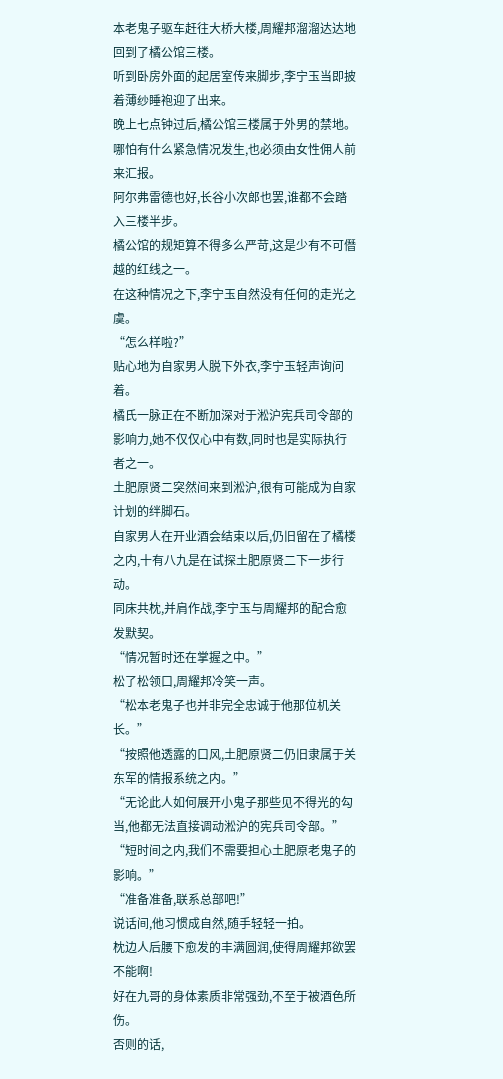本老鬼子驱车赶往大桥大楼,周耀邦溜溜达达地回到了橘公馆三楼。
听到卧房外面的起居室传来脚步,李宁玉当即披着薄纱睡袍迎了出来。
晚上七点钟过后,橘公馆三楼属于外男的禁地。
哪怕有什么紧急情况发生,也必须由女性佣人前来汇报。
阿尔弗雷德也好,长谷小次郎也罢,谁都不会踏入三楼半步。
橘公馆的规矩算不得多么严苛,这是少有不可僭越的红线之一。
在这种情况之下,李宁玉自然没有任何的走光之虞。
“怎么样啦?”
贴心地为自家男人脱下外衣,李宁玉轻声询问着。
橘氏一脉正在不断加深对于淞沪宪兵司令部的影响力,她不仅仅心中有数,同时也是实际执行者之一。
土肥原贤二突然间来到淞沪,很有可能成为自家计划的绊脚石。
自家男人在开业酒会结束以后,仍旧留在了橘楼之内,十有八九是在试探土肥原贤二下一步行动。
同床共枕,并肩作战,李宁玉与周耀邦的配合愈发默契。
“情况暂时还在掌握之中。”
松了松领口,周耀邦冷笑一声。
“松本老鬼子也并非完全忠诚于他那位机关长。”
“按照他透露的口风,土肥原贤二仍旧隶属于关东军的情报系统之内。”
“无论此人如何展开小鬼子那些见不得光的勾当,他都无法直接调动淞沪的宪兵司令部。”
“短时间之内,我们不需要担心土肥原老鬼子的影响。”
“准备准备,联系总部吧!”
说话间,他习惯成自然,随手轻轻一拍。
枕边人后腰下愈发的丰满圆润,使得周耀邦欲罢不能啊!
好在九哥的身体素质非常强劲,不至于被酒色所伤。
否则的话,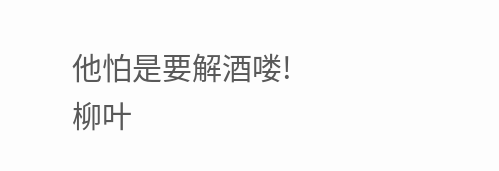他怕是要解酒喽!
柳叶